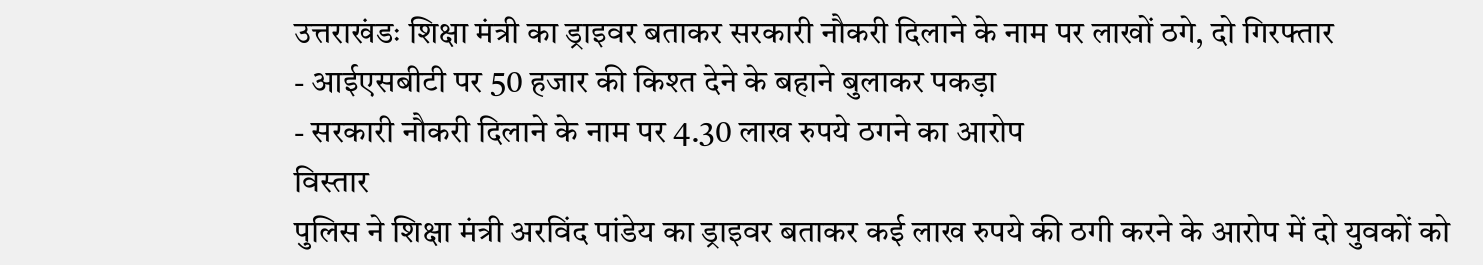उत्तराखंडः शिक्षा मंत्री का ड्राइवर बताकर सरकारी नौकरी दिलाने के नाम पर लाखों ठगे, दो गिरफ्तार
- आईएसबीटी पर 50 हजार की किश्त देने के बहाने बुलाकर पकड़ा
- सरकारी नौकरी दिलाने के नाम पर 4.30 लाख रुपये ठगने का आरोप
विस्तार
पुलिस ने शिक्षा मंत्री अरविंद पांडेय का ड्राइवर बताकर कई लाख रुपये की ठगी करने के आरोप में दो युवकों को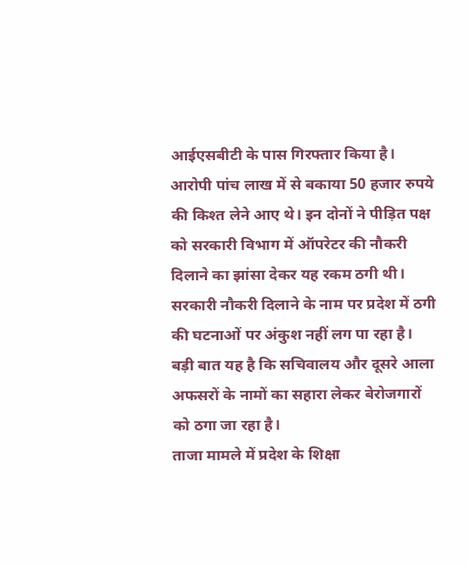आईएसबीटी के पास गिरफ्तार किया है। आरोपी पांच लाख में से बकाया 50 हजार रुपये की किश्त लेने आए थे। इन दोनों ने पीड़ित पक्ष को सरकारी विभाग में ऑपरेटर की नौकरी दिलाने का झांसा देकर यह रकम ठगी थी।
सरकारी नौकरी दिलाने के नाम पर प्रदेश में ठगी की घटनाओं पर अंकुश नहीं लग पा रहा है। बड़ी बात यह है कि सचिवालय और दूसरे आला अफसरों के नामों का सहारा लेकर बेरोजगारों को ठगा जा रहा है।
ताजा मामले में प्रदेश के शिक्षा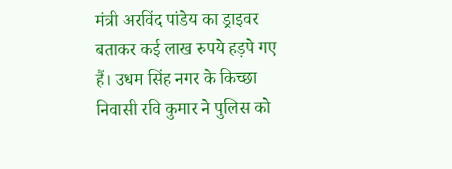मंत्री अरविंद पांडेय का ड्राइवर बताकर कई लाख रुपये हड़पे गए हैं। उधम सिंह नगर के किच्छा निवासी रवि कुमार ने पुलिस को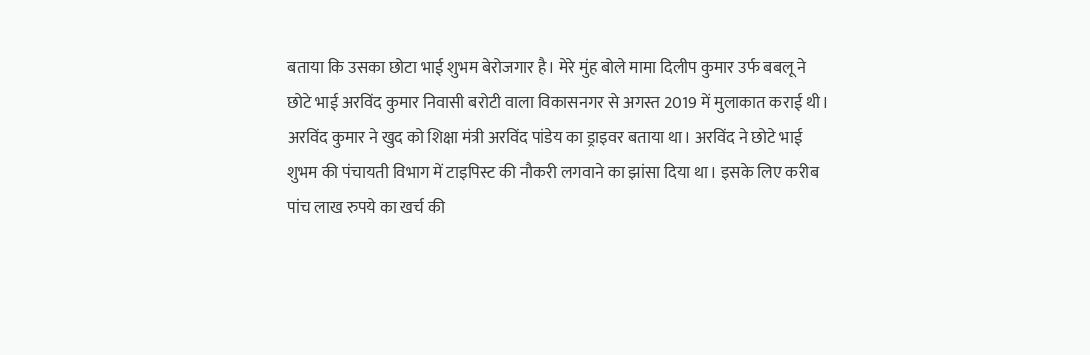बताया कि उसका छोटा भाई शुभम बेरोजगार है। मेरे मुंह बोले मामा दिलीप कुमार उर्फ बबलू ने छोटे भाई अरविंद कुमार निवासी बरोटी वाला विकासनगर से अगस्त 2019 में मुलाकात कराई थी।
अरविंद कुमार ने खुद को शिक्षा मंत्री अरविंद पांडेय का ड्राइवर बताया था। अरविंद ने छोटे भाई शुभम की पंचायती विभाग में टाइपिस्ट की नौकरी लगवाने का झांसा दिया था। इसके लिए करीब पांच लाख रुपये का खर्च की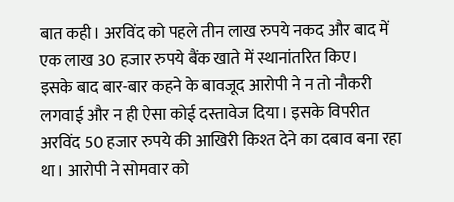बात कही। अरविंद को पहले तीन लाख रुपये नकद और बाद में एक लाख 30 हजार रुपये बैंक खाते में स्थानांतरित किए।
इसके बाद बार-बार कहने के बावजूद आरोपी ने न तो नौकरी लगवाई और न ही ऐसा कोई दस्तावेज दिया। इसके विपरीत अरविंद 50 हजार रुपये की आखिरी किश्त देने का दबाव बना रहा था। आरोपी ने सोमवार को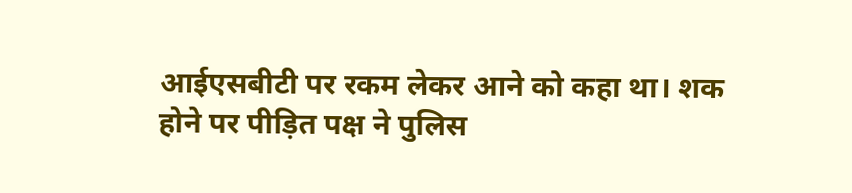आईएसबीटी पर रकम लेकर आने को कहा था। शक होने पर पीड़ित पक्ष ने पुलिस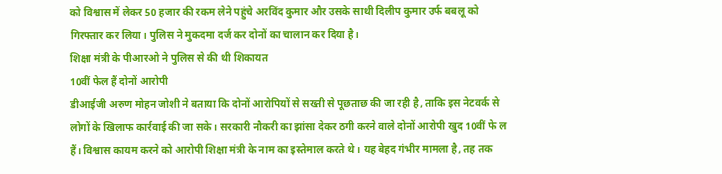को विश्वास में लेकर 50 हजार की रकम लेने पहुंचे अरविंद कुमार और उसके साथी दिलीप कुमार उर्फ बबलू को गिरफ्तार कर लिया। पुलिस ने मुकदमा दर्ज कर दोनों का चालान कर दिया है।
शिक्षा मंत्री के पीआरओ ने पुलिस से की थी शिकायत
10वीं फेल हैं दोनों आरोपी
डीआईजी अरुण मोहन जोशी ने बताया कि दोनों आरोपियों से सख्ती से पूछताछ की जा रही है, ताकि इस नेटवर्क से लोगों के खिलाफ कार्रवाई की जा सके। सरकारी नौकरी का झांसा देकर ठगी करने वाले दोनों आरोपी खुद 10वीं फे ल हैं। विश्वास कायम करने को आरोपी शिक्षा मंत्री के नाम का इस्तेमाल करते थे। यह बेहद गंभीर मामला है, तह तक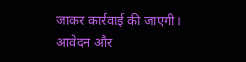जाकर कार्रवाई की जाएगी।
आवेदन और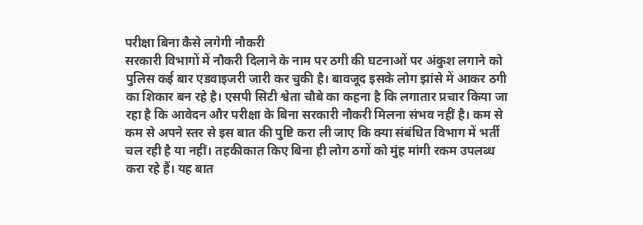परीक्षा बिना कैसे लगेगी नौकरी
सरकारी विभागों में नौकरी दिलाने के नाम पर ठगी की घटनाओं पर अंकुश लगाने को पुलिस कई बार एडवाइजरी जारी कर चुकी है। बावजूद इसके लोग झांसे में आकर ठगी का शिकार बन रहे है। एसपी सिटी श्वेता चौबे का कहना है कि लगातार प्रचार किया जा रहा है कि आवेदन और परीक्षा के बिना सरकारी नौकरी मिलना संभव नहीं है। कम से कम से अपने स्तर से इस बात की पुष्टि करा ली जाए कि क्या संबंधित विभाग में भर्ती चल रही है या नहीं। तहकीकात किए बिना ही लोग ठगों को मुंह मांगी रकम उपलब्ध करा रहे हैं। यह बात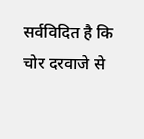सर्वविदित है कि चोर दरवाजे से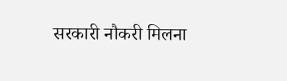सरकारी नौकरी मिलना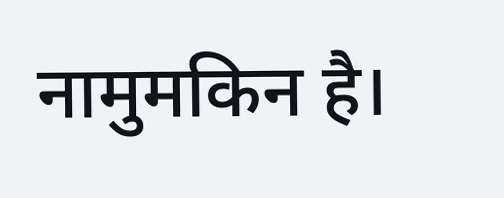नामुमकिन है।